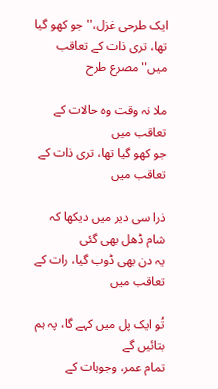ایک طرحی غزل،'' جو کھو گیا تھا، تری ذات کے تعاقب میں'' مصرع طرح

ملا نہ وقت وہ حالات کے تعاقب میں
جو کھو گیا تھا، تری ذات کے تعاقب میں

ذرا سی دیر میں دیکھا کہ شام ڈھل بھی گئی
یہ دن بھی ڈوب گیا، رات کے تعاقب میں

تُو ایک پل میں کہے گا، پہ ہم بتائیں گے
تمام عمر، وجوہات کے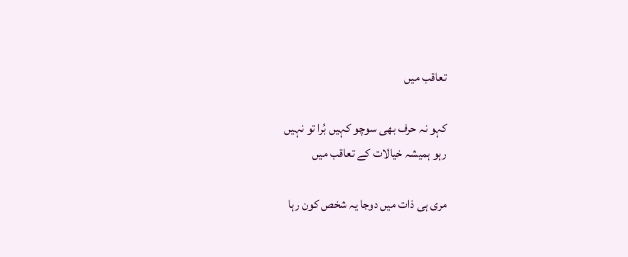تعاقب میں

کہو نہ حرف بھی سوچو کہیں بُرا تو نہیں
رہو ہمیشہ خیالات کے تعاقب میں

مری ہی ذات میں دوجا یہ شخص کون رہا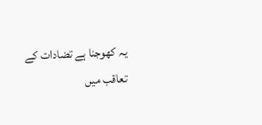یہ کھوجنا ہے تضادات کے تعاقب میں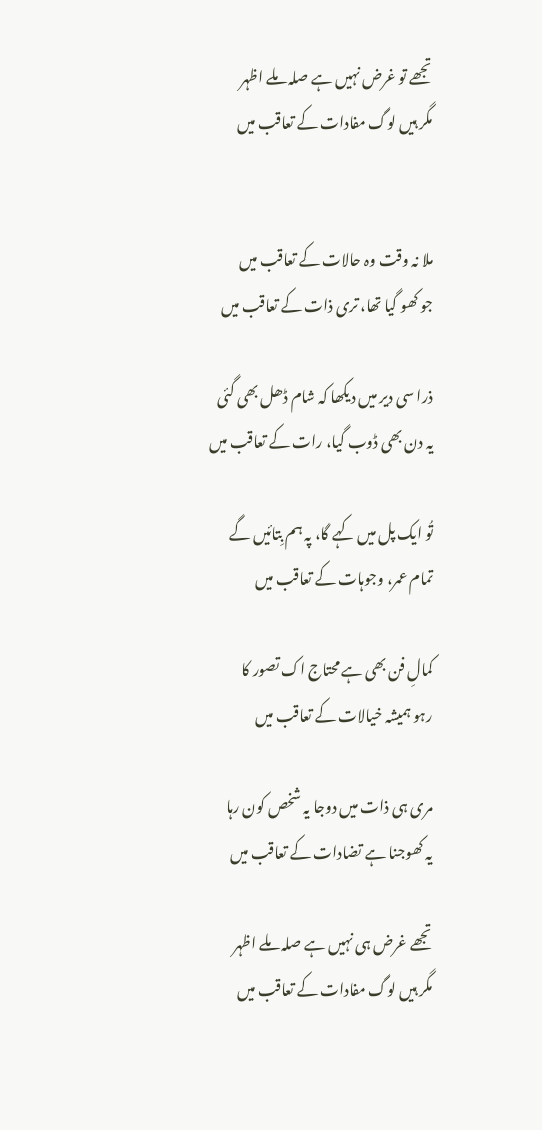تجھے تو غرض نہیں ہے صلہ ملے اظہر
مگر ہیں لوگ مفادات کے تعاقب میں


ملا نہ وقت وہ حالات کے تعاقب میں
جو کھو گیا تھا، تری ذات کے تعاقب میں

ذرا سی دیر میں دیکھا کہ شام ڈھل بھی گئی
یہ دن بھی ڈوب گیا، رات کے تعاقب میں

تُو ایک پل میں کہے گا، پہ ہم بِتائیں گے
تمام عمر، وجوہات کے تعاقب میں

کمالِ فن بھی ہے محتاج اک تصور کا
رہو ہمیشہ خیالات کے تعاقب میں

مری ہی ذات میں دوجا یہ شخص کون رہا
یہ کھوجنا ہے تضادات کے تعاقب میں

تجھے غرض ہی نہیں ہے صلہ ملے اظہر
مگر ہیں لوگ مفادات کے تعاقب میں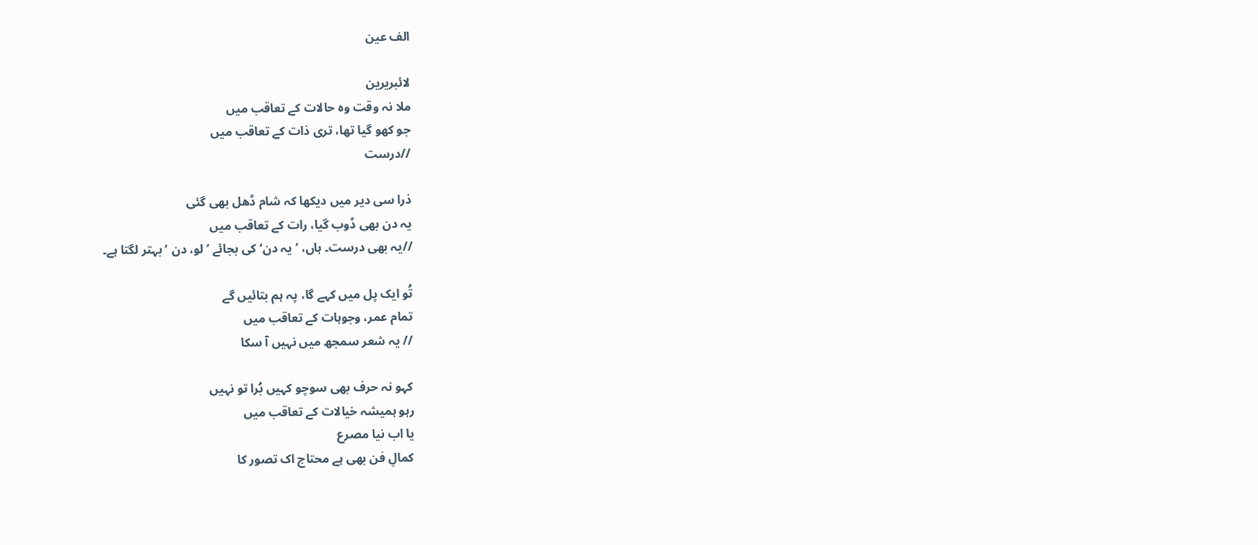الف عین

لائبریرین
ملا نہ وقت وہ حالات کے تعاقب میں
جو کھو گیا تھا، تری ذات کے تعاقب میں
//درست

ذرا سی دیر میں دیکھا کہ شام ڈھل بھی گئی
یہ دن بھی ڈوب گیا، رات کے تعاقب میں
//یہ بھی درست۔ ہاں، ’یہ دن‘ کی بجائے ’لو، دن ‘ بہتر لگتا ہے۔

تُو ایک پل میں کہے گا، پہ ہم بتائیں گے
تمام عمر، وجوہات کے تعاقب میں
// یہ شعر سمجھ میں نہیں آ سکا

کہو نہ حرف بھی سوچو کہیں بُرا تو نہیں
رہو ہمیشہ خیالات کے تعاقب میں
یا اب نیا مصرع
کمالِ فن بھی ہے محتاج اک تصور کا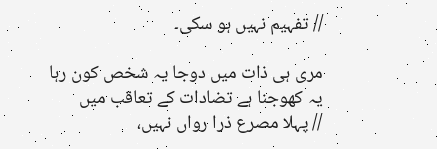// تفہیم نہیں ہو سکی۔

مری ہی ذات میں دوجا یہ شخص کون رہا
یہ کھوجنا ہے تضادات کے تعاقب میں
// پہلا مصرع ذرا رواں نہیں،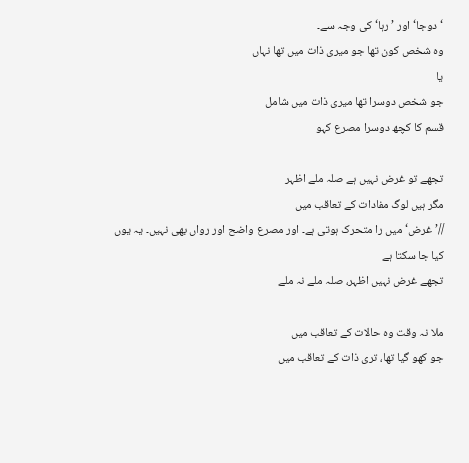‘دوجا‘ اور ’رہا‘ کی وجہ سے۔
وہ شخص کون تھا جو میری ذات میں تھا نہاں
یا
جو شخص دوسرا تھا میری ذات میں شامل
قسم کا کچھ دوسرا مصرع کہو

تجھے تو غرض نہیں ہے صلہ ملے اظہر
مگر ہیں لوگ مفادات کے تعاقب میں
//’غرض‘ میں را متحرک ہوتی ہے۔ اور مصرع واضح اور رواں بھی نہیں۔ یہ یوں کیا جا سکتا ہے
تجھے غرض نہیں اظہر، صلہ ملے نہ ملے

ملا نہ وقت وہ حالات کے تعاقب میں
جو کھو گیا تھا، تری ذات کے تعاقب میں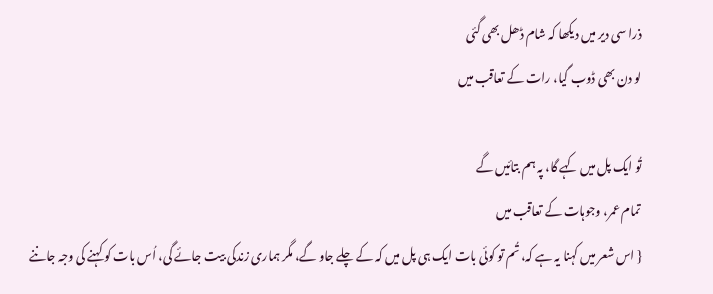ذرا سی دیر میں دیکھا کہ شام ڈھل بھی گئی
لو دن بھی ڈوب گیا، رات کے تعاقب میں

تُو ایک پل میں کہے گا، پہ ہم بتائیں گے
تمام عمر، وجوہات کے تعاقب میں
{ اس شعر میں کہنا یہ ہے کہ، تُم تو کوئی بات ایک ہی پل میں کہ کے چلے جاو گے، مگر ہماری زندکی بیت جائے گی، اُس بات کو کہنے کی وجہ جاننے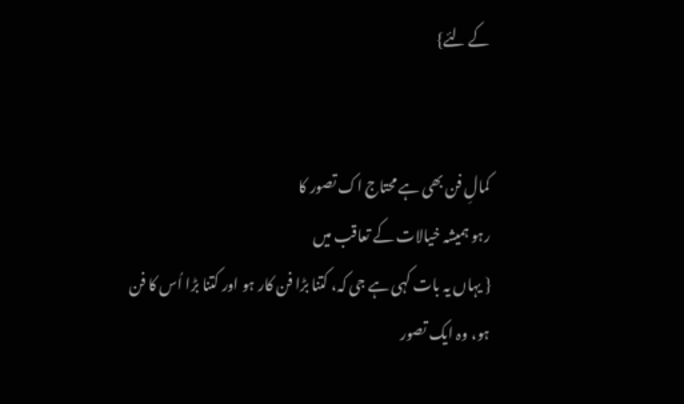کے لئے}


کمالِ فن بھی ہے محتاج اک تصور کا
رہو ہمیشہ خیالات کے تعاقب میں
{ یہاں یہ بات کہی ہے جی کہ، کتنا بڑا فن کار ہو اور کتنا بڑا اُس کا فن ہو، وہ ایک تصور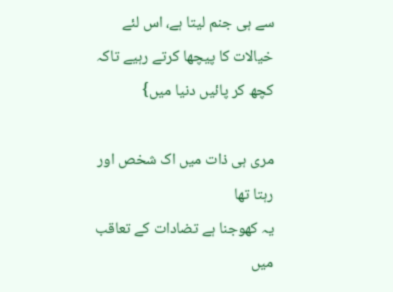سے ہی جنم لیتا ہے، اس لئے خیالات کا پیچھا کرتے رہیے تاکہ کچھ کر پائیں دنیا میں}

مری ہی ذات میں اک شخص اور رہتا تھا
یہ کھوجنا ہے تضادات کے تعاقب میں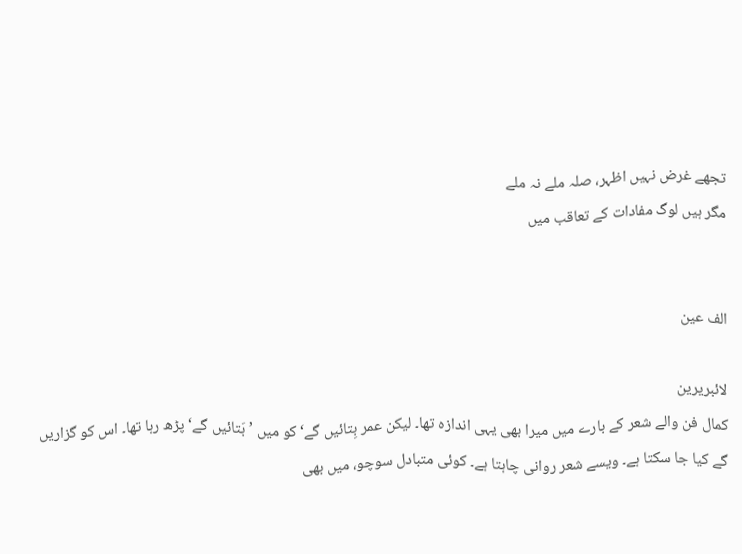تجھے غرض نہیں اظہر، صلہ ملے نہ ملے
مگر ہیں لوگ مفادات کے تعاقب میں


الف عین

لائبریرین
کمال فن والے شعر کے بارے میں میرا بھی یہی اندازہ تھا۔ لیکن عمر بِتائیں گے‘ کو میں ’بَتائیں گے‘ پڑھ رہا تھا۔ اس کو گزاریں گے کیا جا سکتا ہے۔ ویسے شعر روانی چاہتا ہے۔ کوئی متبادل سوچو، میں بھی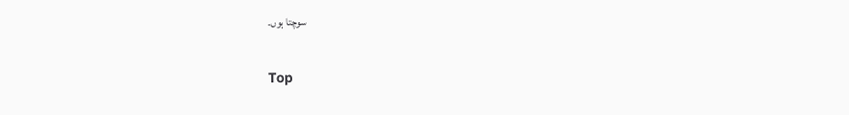سوچتا ہوں۔

Top